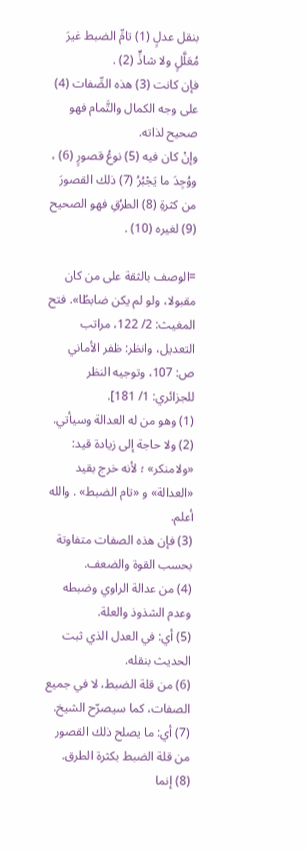بنقل عدلٍ (1) تامِّ الضبط غيرَ مُعَلَّلٍ ولا شاذٍّ (2) .
فإن كانت (3) هذه الصِّفات (4) على وجه الكمال والتَّمام فهو صحيح لذاته.
وإنْ كان فيه (5) نوعُ قصورٍ (6) ، ووُجِدَ ما يَجْبُرُ (7) ذلك القصورَ من كثرةِ (8) الطرُقِ فهو الصحيح (9) لغيره (10) .

=الوصف بالثقة على من كان مقبولا، ولو لم يكن ضابطًا». فتح المغيث: 2/ 122، مراتب التعديل، وانظر: ظفر الأماني ص: 107، وتوجيه النظر للجزائري: 1/ 181].
(1) وهو من له العدالة وسيأتي.
(2) ولا حاجة إلى زيادة قيد: «ولامنكر» ؛ لأنه خرج بقيد «العدالة» و «تام الضبط» . والله أعلم.
(3) فإن هذه الصفات متفاوتة بحسب القوة والضعف.
(4) من عدالة الراوي وضبطه وعدم الشذوذ والعلة.
(5) أي: في العدل الذي ثبت الحديث بنقله.
(6) من قلة الضبط، لا في جميع الصفات، كما سيصرّح الشيخ.
(7) أي: ما يصلح ذلك القصور من قلة الضبط بکثرة الطرق.
(8) إنما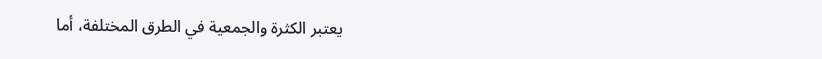يعتبر الكثرة والجمعية في الطرق المختلفة، أما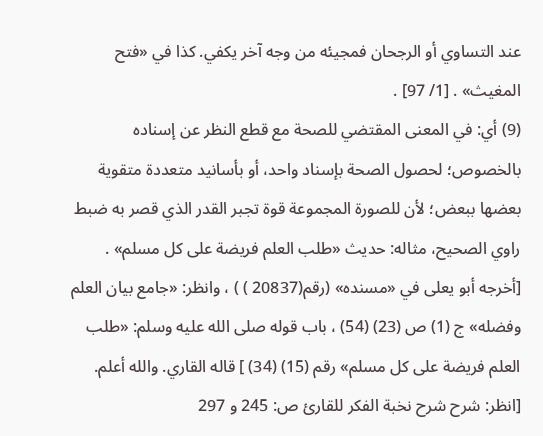عند التساوي أو الرجحان فمجيئه من وجه آخر يكفي. كذا في «فتح المغيث» . [1/ 97] .
(9) أي: في المعنى المقتضي للصحة مع قطع النظر عن إسناده بالخصوص؛ لحصول الصحة بإسناد واحد، أو بأسانيد متعددة متقوية بعضها ببعض؛ لأن للصورة المجموعة قوة تجبر القدر الذي قصر به ضبط راوي الصحيح، مثاله: حديث «طلب العلم فريضة على كل مسلم» . [أخرجه أبو يعلى في «مسنده» (رقم(20837 ) ) ، وانظر: «جامع بيان العلم وفضله» ج (1) ص (23) (54) ، باب قوله صلى الله عليه وسلم: «طلب العلم فريضة على كل مسلم» رقم (15) (34) ] قاله القاري. والله أعلم. [انظر: شرح شرح نخبة الفكر للقارئ ص: 245 و 297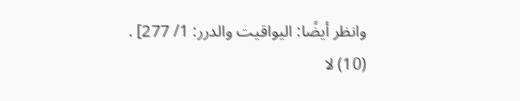وانظر أيضًا: اليواقيت والدرر: 1/ 277] .
(10) لا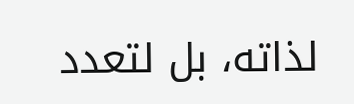لذاته، بل لتعدد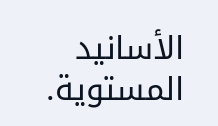الأسانيد المستوية.